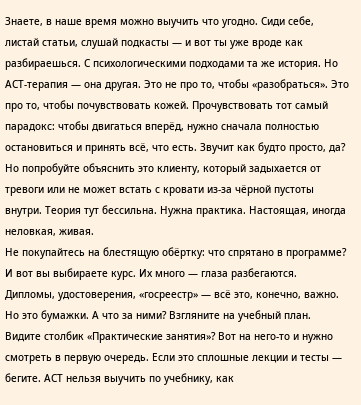Знаете, в наше время можно выучить что угодно. Сиди себе, листай статьи, слушай подкасты — и вот ты уже вроде как разбираешься. С психологическими подходами та же история. Но АСТ-терапия — она другая. Это не про то, чтобы «разобраться». Это про то, чтобы почувствовать кожей. Прочувствовать тот самый парадокс: чтобы двигаться вперёд, нужно сначала полностью остановиться и принять всё, что есть. Звучит как будто просто, да? Но попробуйте объяснить это клиенту, который задыхается от тревоги или не может встать с кровати из-за чёрной пустоты внутри. Теория тут бессильна. Нужна практика. Настоящая, иногда неловкая, живая.
Не покупайтесь на блестящую обёртку: что спрятано в программе?
И вот вы выбираете курс. Их много — глаза разбегаются. Дипломы, удостоверения, «госреестр» — всё это, конечно, важно. Но это бумажки. А что за ними? Взгляните на учебный план. Видите столбик «Практические занятия»? Вот на него-то и нужно смотреть в первую очередь. Если это сплошные лекции и тесты — бегите. АСТ нельзя выучить по учебнику, как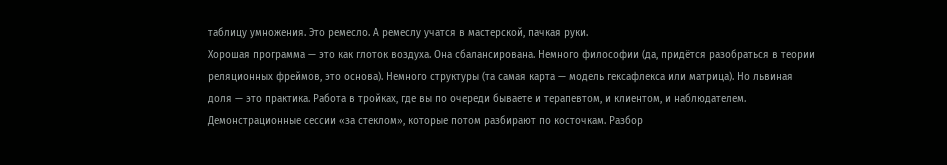таблицу умножения. Это ремесло. А ремеслу учатся в мастерской, пачкая руки.
Хорошая программа — это как глоток воздуха. Она сбалансирована. Немного философии (да, придётся разобраться в теории реляционных фреймов, это основа). Немного структуры (та самая карта — модель гексафлекса или матрица). Но львиная доля — это практика. Работа в тройках, где вы по очереди бываете и терапевтом, и клиентом, и наблюдателем. Демонстрационные сессии «за стеклом», которые потом разбирают по косточкам. Разбор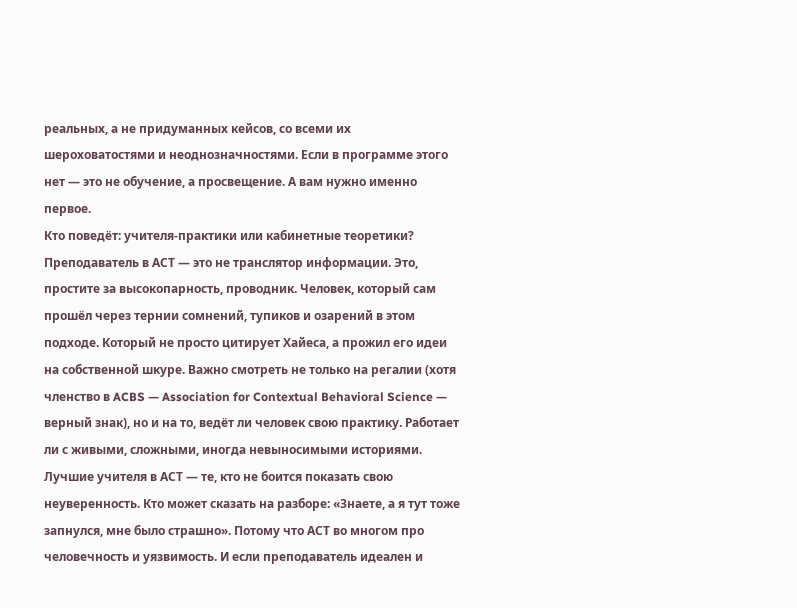реальных, а не придуманных кейсов, со всеми их шероховатостями и неоднозначностями. Если в программе этого нет — это не обучение, а просвещение. А вам нужно именно первое.
Кто поведёт: учителя-практики или кабинетные теоретики?
Преподаватель в АСТ — это не транслятор информации. Это, простите за высокопарность, проводник. Человек, который сам прошёл через тернии сомнений, тупиков и озарений в этом подходе. Который не просто цитирует Хайеса, а прожил его идеи на собственной шкуре. Важно смотреть не только на регалии (хотя членство в ACBS — Association for Contextual Behavioral Science — верный знак), но и на то, ведёт ли человек свою практику. Работает ли с живыми, сложными, иногда невыносимыми историями.
Лучшие учителя в АСТ — те, кто не боится показать свою неуверенность. Кто может сказать на разборе: «Знаете, а я тут тоже запнулся, мне было страшно». Потому что АСТ во многом про человечность и уязвимость. И если преподаватель идеален и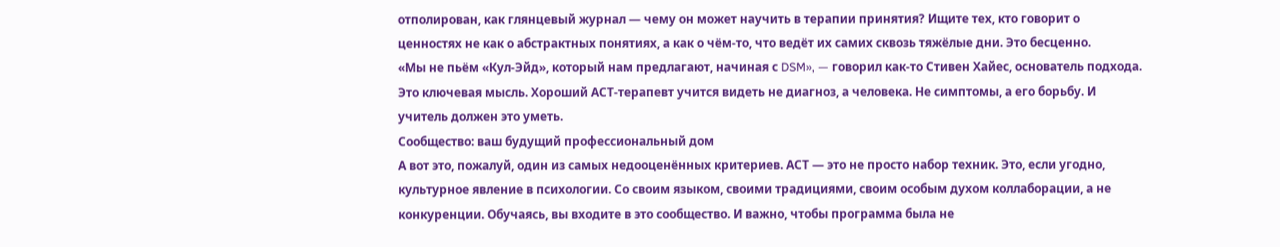отполирован, как глянцевый журнал — чему он может научить в терапии принятия? Ищите тех, кто говорит о ценностях не как о абстрактных понятиях, а как о чём-то, что ведёт их самих сквозь тяжёлые дни. Это бесценно.
«Мы не пьём «Кул-Эйд», который нам предлагают, начиная с DSM», — говорил как-то Стивен Хайес, основатель подхода. Это ключевая мысль. Хороший АСТ-терапевт учится видеть не диагноз, а человека. Не симптомы, а его борьбу. И учитель должен это уметь.
Сообщество: ваш будущий профессиональный дом
А вот это, пожалуй, один из самых недооценённых критериев. АСТ — это не просто набор техник. Это, если угодно, культурное явление в психологии. Со своим языком, своими традициями, своим особым духом коллаборации, а не конкуренции. Обучаясь, вы входите в это сообщество. И важно, чтобы программа была не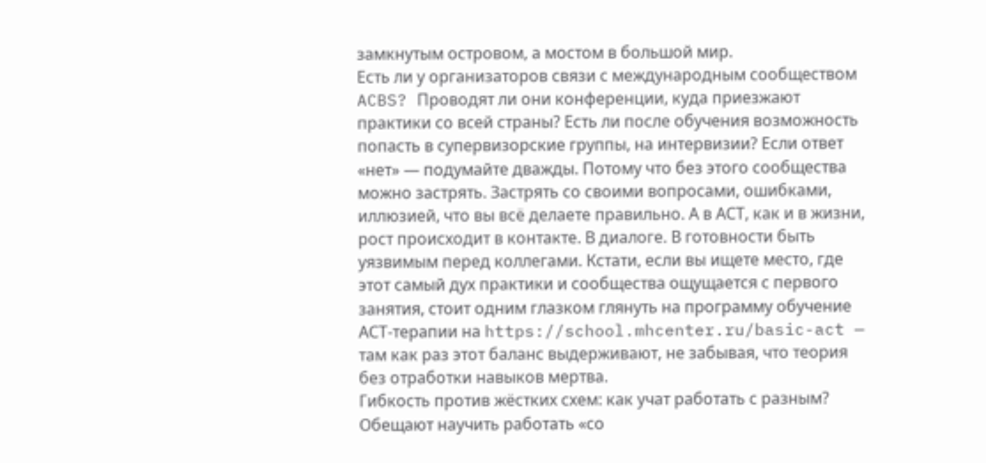замкнутым островом, а мостом в большой мир.
Есть ли у организаторов связи с международным сообществом ACBS? Проводят ли они конференции, куда приезжают практики со всей страны? Есть ли после обучения возможность попасть в супервизорские группы, на интервизии? Если ответ «нет» — подумайте дважды. Потому что без этого сообщества можно застрять. Застрять со своими вопросами, ошибками, иллюзией, что вы всё делаете правильно. А в АСТ, как и в жизни, рост происходит в контакте. В диалоге. В готовности быть уязвимым перед коллегами. Кстати, если вы ищете место, где этот самый дух практики и сообщества ощущается с первого занятия, стоит одним глазком глянуть на программу обучение АСТ-терапии на https://school.mhcenter.ru/basic-act — там как раз этот баланс выдерживают, не забывая, что теория без отработки навыков мертва.
Гибкость против жёстких схем: как учат работать с разным?
Обещают научить работать «со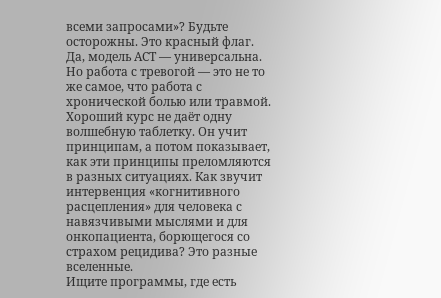всеми запросами»? Будьте осторожны. Это красный флаг. Да, модель АСТ — универсальна. Но работа с тревогой — это не то же самое, что работа с хронической болью или травмой. Хороший курс не даёт одну волшебную таблетку. Он учит принципам, а потом показывает, как эти принципы преломляются в разных ситуациях. Как звучит интервенция «когнитивного расцепления» для человека с навязчивыми мыслями и для онкопациента, борющегося со страхом рецидива? Это разные вселенные.
Ищите программы, где есть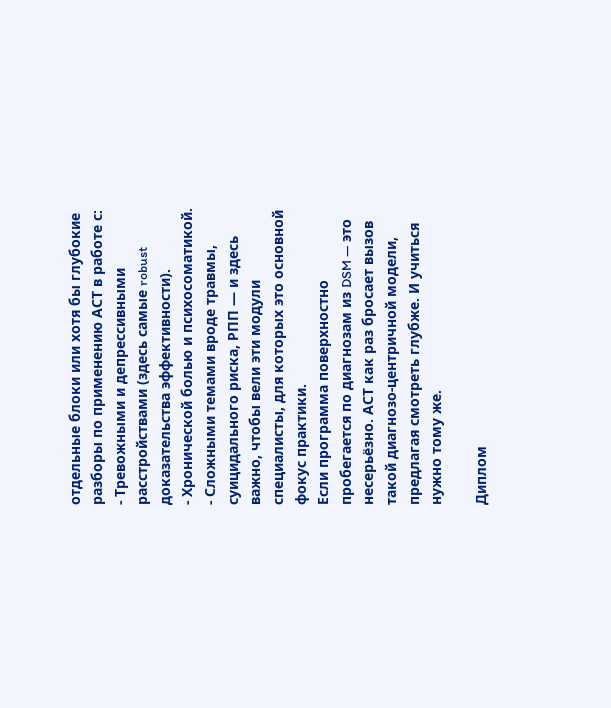отдельные блоки или хотя бы глубокие разборы по применению АСТ в работе с:
- Тревожными и депрессивными расстройствами (здесь самые robust доказательства эффективности).
- Хронической болью и психосоматикой.
- Сложными темами вроде травмы, суицидального риска, РПП — и здесь важно, чтобы вели эти модули специалисты, для которых это основной фокус практики.
Если программа поверхностно пробегается по диагнозам из DSM — это несерьёзно. АСТ как раз бросает вызов такой диагнозо-центричной модели, предлагая смотреть глубже. И учиться нужно тому же.

Диплом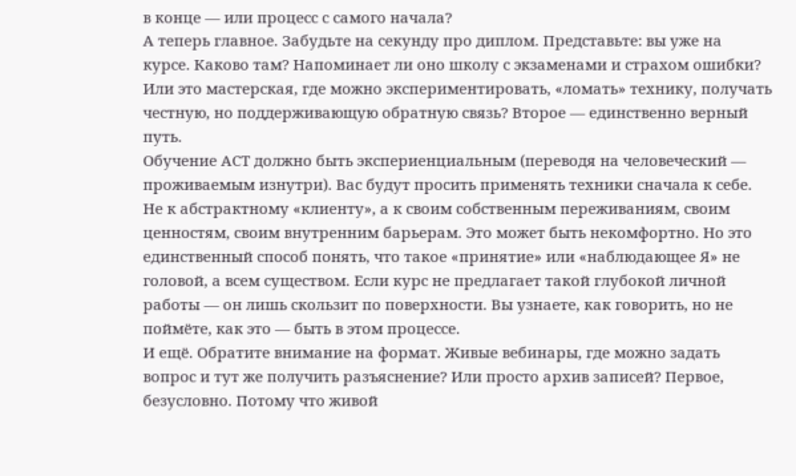в конце — или процесс с самого начала?
А теперь главное. Забудьте на секунду про диплом. Представьте: вы уже на курсе. Каково там? Напоминает ли оно школу с экзаменами и страхом ошибки? Или это мастерская, где можно экспериментировать, «ломать» технику, получать честную, но поддерживающую обратную связь? Второе — единственно верный путь.
Обучение АСТ должно быть экспериенциальным (переводя на человеческий — проживаемым изнутри). Вас будут просить применять техники сначала к себе. Не к абстрактному «клиенту», а к своим собственным переживаниям, своим ценностям, своим внутренним барьерам. Это может быть некомфортно. Но это единственный способ понять, что такое «принятие» или «наблюдающее Я» не головой, а всем существом. Если курс не предлагает такой глубокой личной работы — он лишь скользит по поверхности. Вы узнаете, как говорить, но не поймёте, как это — быть в этом процессе.
И ещё. Обратите внимание на формат. Живые вебинары, где можно задать вопрос и тут же получить разъяснение? Или просто архив записей? Первое, безусловно. Потому что живой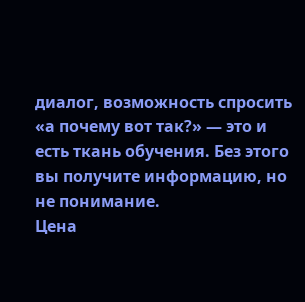диалог, возможность спросить «а почему вот так?» — это и есть ткань обучения. Без этого вы получите информацию, но не понимание.
Цена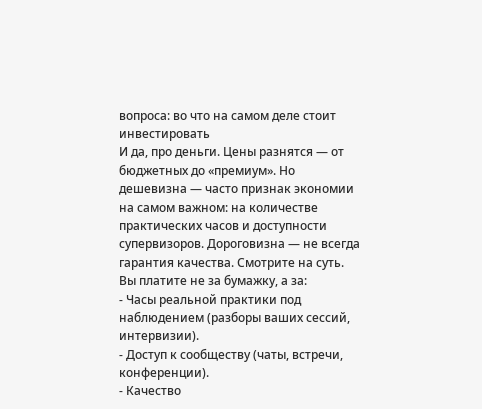вопроса: во что на самом деле стоит инвестировать
И да, про деньги. Цены разнятся — от бюджетных до «премиум». Но дешевизна — часто признак экономии на самом важном: на количестве практических часов и доступности супервизоров. Дороговизна — не всегда гарантия качества. Смотрите на суть. Вы платите не за бумажку, а за:
- Часы реальной практики под наблюдением (разборы ваших сессий, интервизии).
- Доступ к сообществу (чаты, встречи, конференции).
- Качество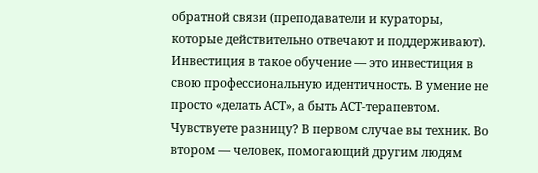обратной связи (преподаватели и кураторы, которые действительно отвечают и поддерживают).
Инвестиция в такое обучение — это инвестиция в свою профессиональную идентичность. В умение не просто «делать АСТ», а быть АСТ-терапевтом. Чувствуете разницу? В первом случае вы техник. Во втором — человек, помогающий другим людям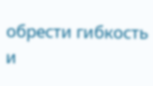обрести гибкость и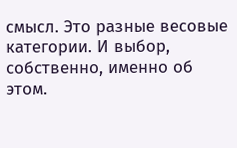смысл. Это разные весовые категории. И выбор, собственно, именно об этом.